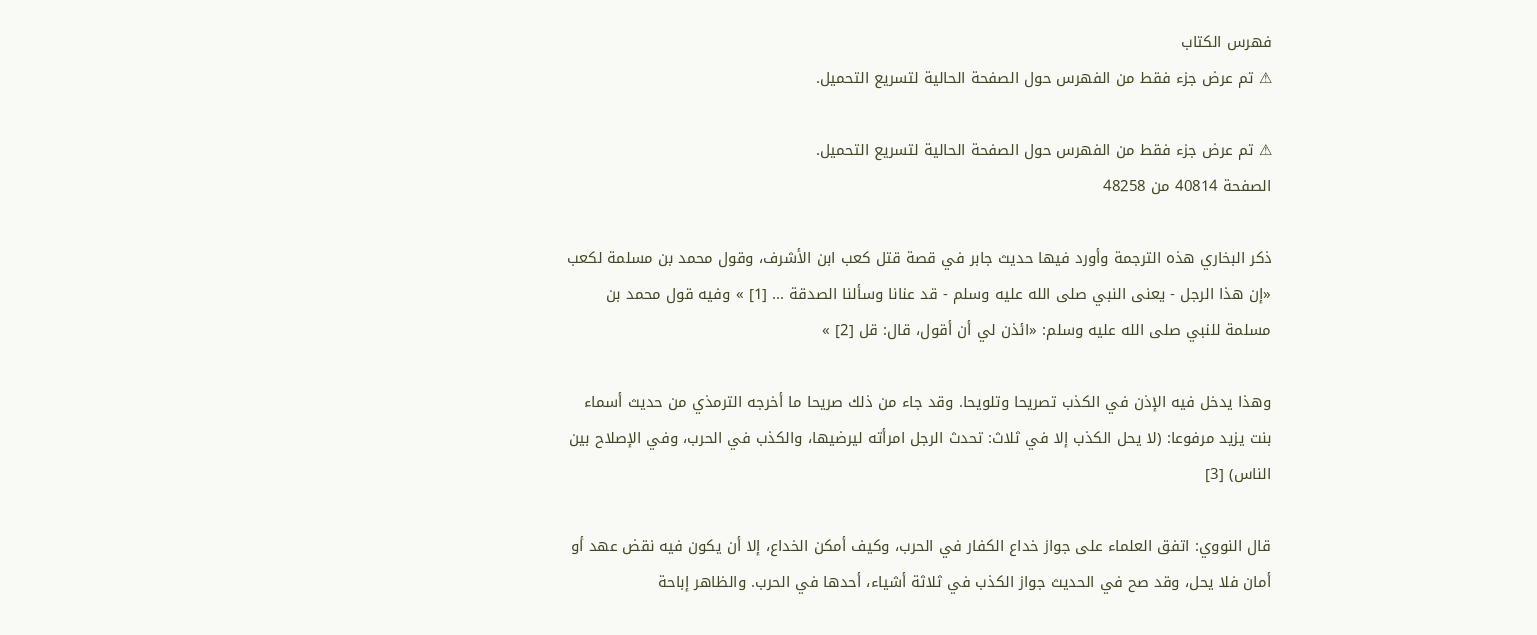فهرس الكتاب
⚠ تم عرض جزء فقط من الفهرس حول الصفحة الحالية لتسريع التحميل.

⚠ تم عرض جزء فقط من الفهرس حول الصفحة الحالية لتسريع التحميل.
الصفحة 40814 من 48258

ذكر البخاري هذه الترجمة وأورد فيها حديث جابر في قصة قتل كعب ابن الأشرف، وقول محمد بن مسلمة لكعب «إن هذا الرجل - يعنى النبي صلى الله عليه وسلم - قد عنانا وسألنا الصدقة ... [1] » وفيه قول محمد بن مسلمة للنبي صلى الله عليه وسلم: «ائذن لي أن أقول، قال: قل [2] »

وهذا يدخل فيه الإذن في الكذب تصريحا وتلويحا. وقد جاء من ذلك صريحا ما أخرجه الترمذي من حديث أسماء بنت يزيد مرفوعا: (لا يحل الكذب إلا في ثلاث: تحدث الرجل امرأته ليرضيها، والكذب في الحرب، وفي الإصلاح بين الناس) [3]

قال النووي: اتفق العلماء على جواز خداع الكفار في الحرب، وكيف أمكن الخداع، إلا أن يكون فيه نقض عهد أو أمان فلا يحل، وقد صح في الحديث جواز الكذب في ثلاثة أشياء، أحدها في الحرب. والظاهر إباحة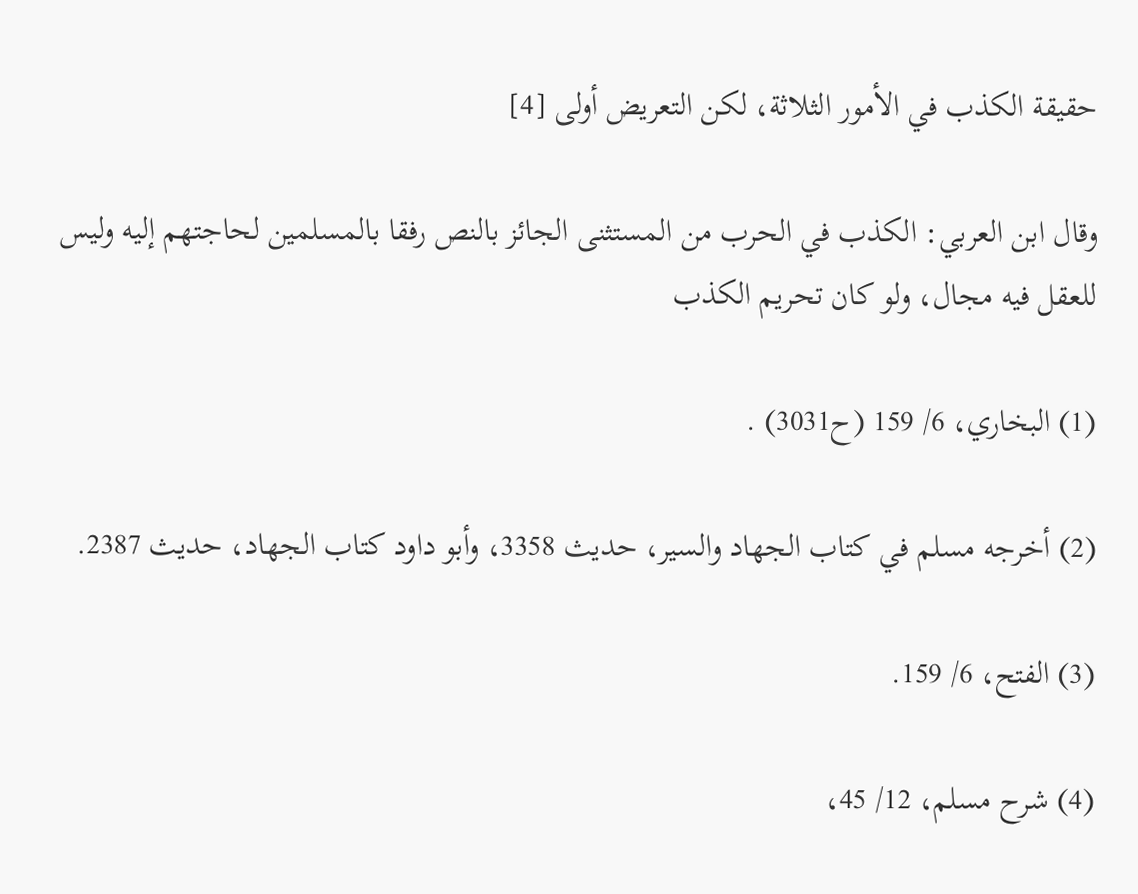حقيقة الكذب في الأمور الثلاثة، لكن التعريض أولى [4]

وقال ابن العربي: الكذب في الحرب من المستثنى الجائز بالنص رفقا بالمسلمين لحاجتهم إليه وليس للعقل فيه مجال، ولو كان تحريم الكذب

(1) البخاري، 6/ 159 (ح3031) .

(2) أخرجه مسلم في كتاب الجهاد والسير، حديث 3358، وأبو داود كتاب الجهاد، حديث 2387.

(3) الفتح، 6/ 159.

(4) شرح مسلم، 12/ 45،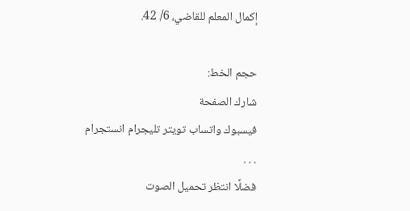إكمال المعلم للقاضي، 6/ 42.

حجم الخط:
شارك الصفحة
فيسبوك واتساب تويتر تليجرام انستجرام
. . .
فضلًا انتظر تحميل الصوت